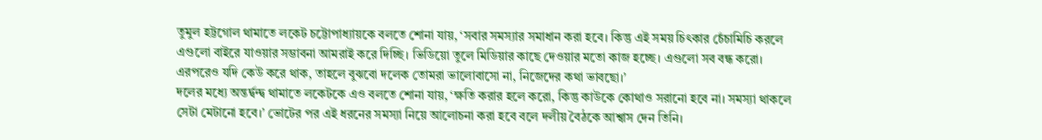তুমুল হট্টগোল থামাতে লকেট চট্টোপাধ্যায়কে বলতে শোনা যায়, ‘সবার সমস্যার সমাধান করা হবে। কিন্তু এই সময় চিৎকার চেঁচামিচি করলে এগুলো বাইরে যাওয়ার সম্ভাবনা আমরাই করে দিচ্ছি। ভিডিয়ো তুলে মিডিয়ার কাছে দেওয়ার মতো কাজ হচ্ছে। এগুলো সব বন্ধ করো। এরপরেও যদি কেউ করে থাক, তাহলে বুঝবো দলেক তোমরা ভালোবাসো না, নিজেদের কথা ভাবছো।’
দলের মধ্যে অন্তর্দ্বন্দ্ব থামাতে লকেটকে এও বলতে শোনা যায়, ‘ক্ষতি করার হলে করো, কিন্তু কাউকে কোথাও সরানো হবে না। সমস্যা থাকলে সেটা মেটানো হবে।’ ভোটের পর এই ধরনের সমস্যা নিয়ে আলোচনা করা হবে বলে দলীয় বৈঠকে আশ্বাস দেন তিনি।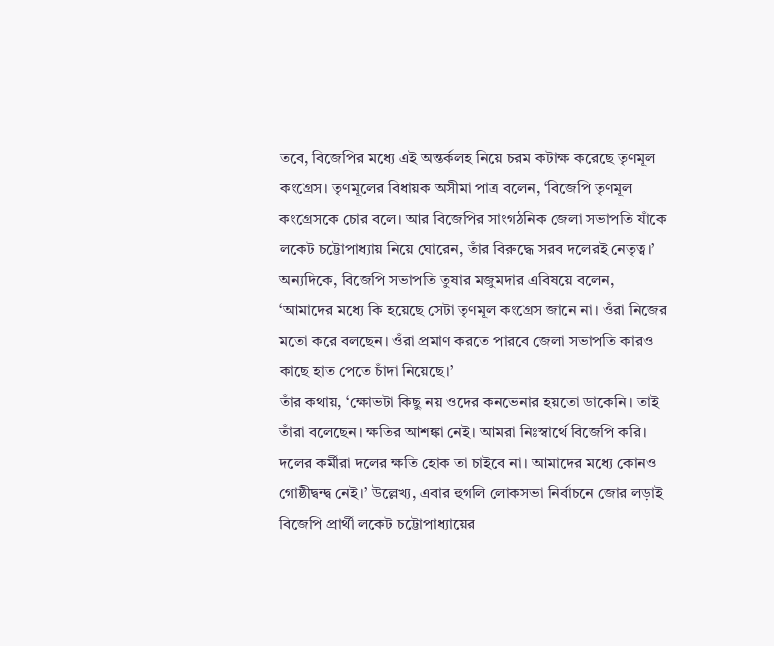তবে, বিজেপির মধ্যে এই অন্তর্কলহ নিয়ে চরম কটাক্ষ করেছে তৃণমূল কংগ্রেস। তৃণমূলের বিধায়ক অসীমা পাত্র বলেন, ‘বিজেপি তৃণমূল কংগ্রেসকে চোর বলে। আর বিজেপির সাংগঠনিক জেলা সভাপতি যাঁকে লকেট চট্টোপাধ্যায় নিয়ে ঘোরেন, তাঁর বিরুদ্ধে সরব দলেরই নেতৃত্ব।’ অন্যদিকে, বিজেপি সভাপতি তুষার মজুমদার এবিষয়ে বলেন, ‘আমাদের মধ্যে কি হয়েছে সেটা তৃণমূল কংগ্রেস জানে না। ওঁরা নিজের মতো করে বলছেন। ওঁরা প্রমাণ করতে পারবে জেলা সভাপতি কারও কাছে হাত পেতে চাঁদা নিয়েছে।’
তাঁর কথায়, ‘ক্ষোভটা কিছু নয় ওদের কনভেনার হয়তো ডাকেনি। তাই তাঁরা বলেছেন। ক্ষতির আশঙ্কা নেই। আমরা নিঃস্বার্থে বিজেপি করি। দলের কর্মীরা দলের ক্ষতি হোক তা চাইবে না। আমাদের মধ্যে কোনও গোষ্ঠীদ্বন্দ্ব নেই।’ উল্লেখ্য, এবার হুগলি লোকসভা নির্বাচনে জোর লড়াই বিজেপি প্রার্থী লকেট চট্টোপাধ্যায়ের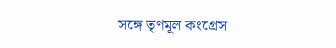সঙ্গে তৃণমূল কংগ্রেস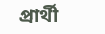প্রার্থী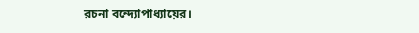রচনা বন্দ্যোপাধ্যায়ের।